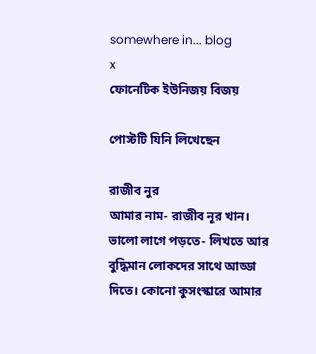somewhere in... blog
x
ফোনেটিক ইউনিজয় বিজয়

পোস্টটি যিনি লিখেছেন

রাজীব নুর
আমার নাম- রাজীব নূর খান। ভালো লাগে পড়তে- লিখতে আর বুদ্ধিমান লোকদের সাথে আড্ডা দিতে। কোনো কুসংস্কারে আমার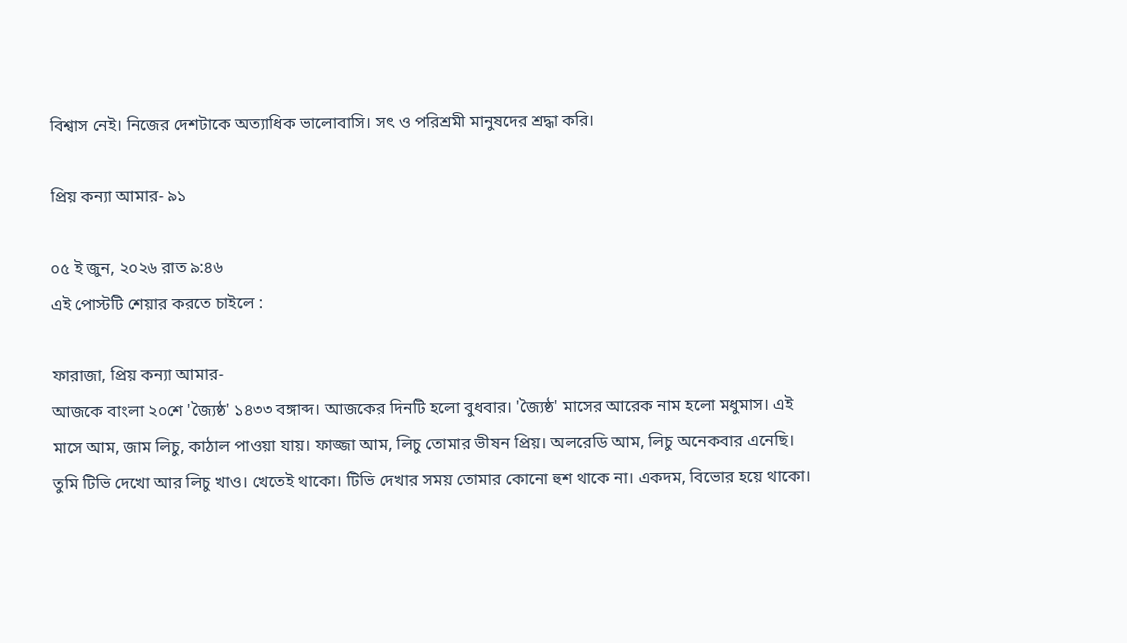বিশ্বাস নেই। নিজের দেশটাকে অত্যাধিক ভালোবাসি। সৎ ও পরিশ্রমী মানুষদের শ্রদ্ধা করি।

প্রিয় কন্যা আমার- ৯১

০৫ ই জুন, ২০২৬ রাত ৯:৪৬
এই পোস্টটি শেয়ার করতে চাইলে :

ফারাজা, প্রিয় কন্যা আমার-
আজকে বাংলা ২০শে 'জ্যৈষ্ঠ' ১৪৩৩ বঙ্গাব্দ। আজকের দিনটি হলো বুধবার। 'জ্যৈষ্ঠ' মাসের আরেক নাম হলো মধুমাস। এই মাসে আম, জাম লিচু, কাঠাল পাওয়া যায়। ফাজ্জা আম, লিচু তোমার ভীষন প্রিয়। অলরেডি আম, লিচু অনেকবার এনেছি। তুমি টিভি দেখো আর লিচু খাও। খেতেই থাকো। টিভি দেখার সময় তোমার কোনো হুশ থাকে না। একদম, বিভোর হয়ে থাকো।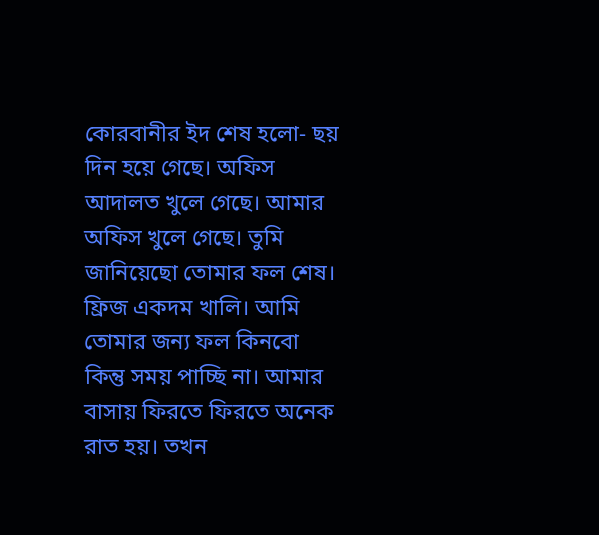কোরবানীর ইদ শেষ হলো- ছয় দিন হয়ে গেছে। অফিস আদালত খুলে গেছে। আমার অফিস খুলে গেছে। তুমি জানিয়েছো তোমার ফল শেষ। ফ্রিজ একদম খালি। আমি তোমার জন্য ফল কিনবো কিন্তু সময় পাচ্ছি না। আমার বাসায় ফিরতে ফিরতে অনেক রাত হয়। তখন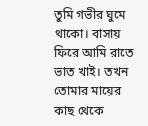তুমি গভীর ঘুমে থাকো। বাসায় ফিরে আমি রাতে ভাত খাই। তখন তোমার মায়ের কাছ থেকে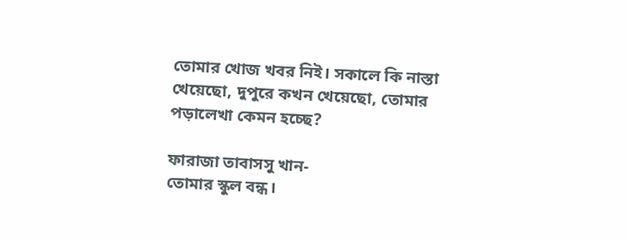তোমার খোজ খবর নিই। সকালে কি নাস্তা খেয়েছো, দুপুরে কখন খেয়েছো, তোমার পড়ালেখা কেমন হচ্ছে?

ফারাজা তাবাসসু খান-
তোমার স্কুল বন্ধ।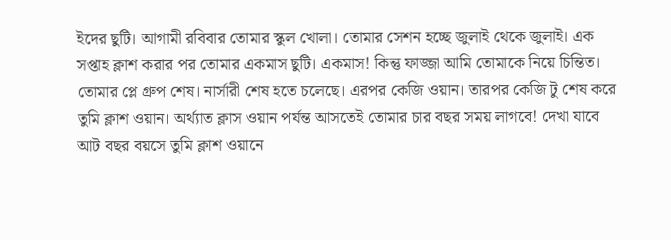ইদের ছুটি। আগামী রবিবার তোমার স্কুল খোলা। তোমার সেশন হচ্ছে জুলাই থেকে জুলাই। এক সপ্তাহ ক্লাশ করার পর তোমার একমাস ছুটি। একমাস! কিন্তু ফাজ্জা আমি তোমাকে নিয়ে চিন্তিত। তোমার প্লে গ্রুপ শেষ। নার্সারী শেষ হতে চলেছে। এরপর কেজি ওয়ান। তারপর কেজি টু শেষ করে তুমি ক্লাশ ওয়ান। অর্থ্যাত ক্লাস ওয়ান পর্যন্ত আসতেই তোমার চার বছর সময় লাগবে! দেখা যাবে আট বছর বয়সে তুমি ক্লাশ ওয়ানে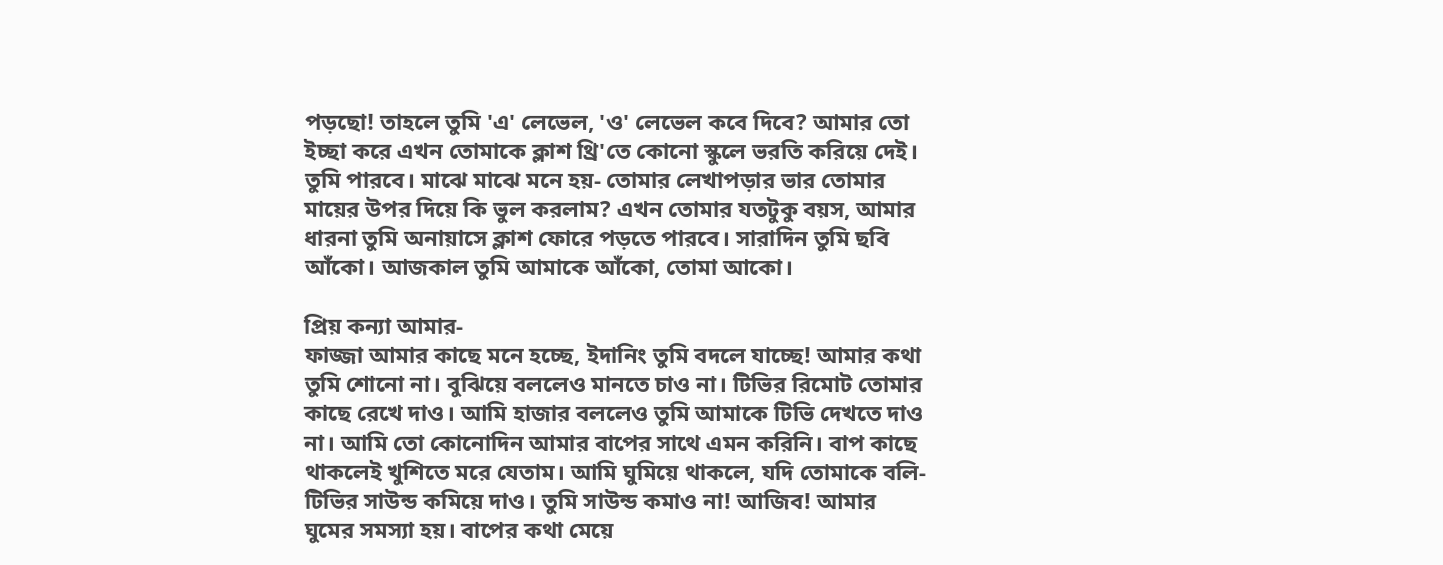পড়ছো! তাহলে তুমি 'এ' লেভেল, 'ও' লেভেল কবে দিবে? আমার তো ইচ্ছা করে এখন তোমাকে ক্লাশ থ্রি'তে কোনো স্কুলে ভরতি করিয়ে দেই। তুমি পারবে। মাঝে মাঝে মনে হয়- তোমার লেখাপড়ার ভার তোমার মায়ের উপর দিয়ে কি ভুল করলাম? এখন তোমার যতটুকু বয়স, আমার ধারনা তুমি অনায়াসে ক্লাশ ফোরে পড়তে পারবে। সারাদিন তুমি ছবি আঁকো। আজকাল তুমি আমাকে আঁকো, তোমা আকো।

প্রিয় কন্যা আমার-
ফাজ্জা আমার কাছে মনে হচ্ছে, ইদানিং তুমি বদলে যাচ্ছে! আমার কথা তুমি শোনো না। বুঝিয়ে বললেও মানতে চাও না। টিভির রিমোট তোমার কাছে রেখে দাও। আমি হাজার বললেও তুমি আমাকে টিভি দেখতে দাও না। আমি তো কোনোদিন আমার বাপের সাথে এমন করিনি। বাপ কাছে থাকলেই খুশিতে মরে যেতাম। আমি ঘুমিয়ে থাকলে, যদি তোমাকে বলি- টিভির সাউন্ড কমিয়ে দাও। তুমি সাউন্ড কমাও না! আজিব! আমার ঘুমের সমস্যা হয়। বাপের কথা মেয়ে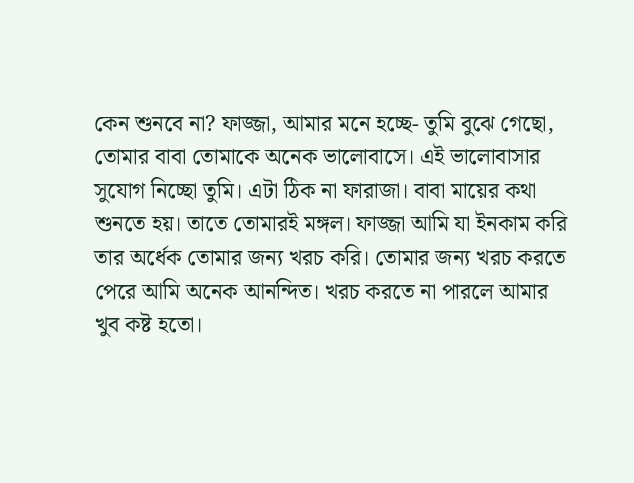কেন শুনবে না? ফাজ্জা, আমার মনে হচ্ছে- তুমি বুঝে গেছো, তোমার বাবা তোমাকে অনেক ভালোবাসে। এই ভালোবাসার সুযোগ নিচ্ছো তুমি। এটা ঠিক না ফারাজা। বাবা মায়ের কথা শুনতে হয়। তাতে তোমারই মঙ্গল। ফাজ্জা আমি যা ইনকাম করি তার অর্ধেক তোমার জন্য খরচ করি। তোমার জন্য খরচ করতে পেরে আমি অনেক আনন্দিত। খরচ করতে না পারলে আমার খুব কষ্ট হতো।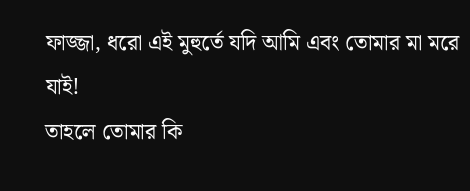ফাজ্জা, ধরো এই মুহুর্তে যদি আমি এবং তোমার মা মরে যাই!
তাহলে তোমার কি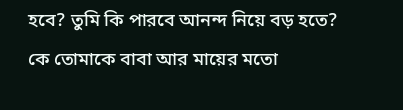হবে? তুমি কি পারবে আনন্দ নিয়ে বড় হতে? কে তোমাকে বাবা আর মায়ের মতো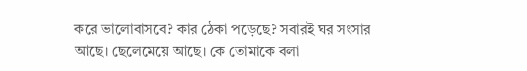করে ভালোবাসবে? কার ঠেকা পড়েছে? সবারই ঘর সংসার আছে। ছেলেমেয়ে আছে। কে তোমাকে বলা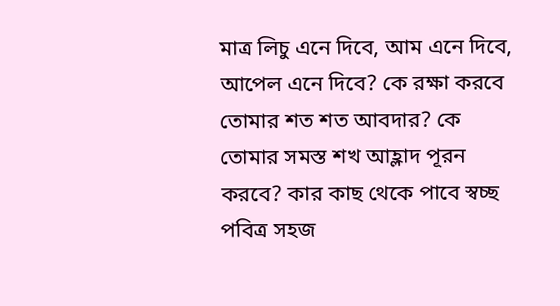মাত্র লিচু এনে দিবে, আম এনে দিবে, আপেল এনে দিবে? কে রক্ষা করবে তোমার শত শত আবদার? কে তোমার সমস্ত শখ আহ্লাদ পূরন করবে? কার কাছ থেকে পাবে স্বচ্ছ পবিত্র সহজ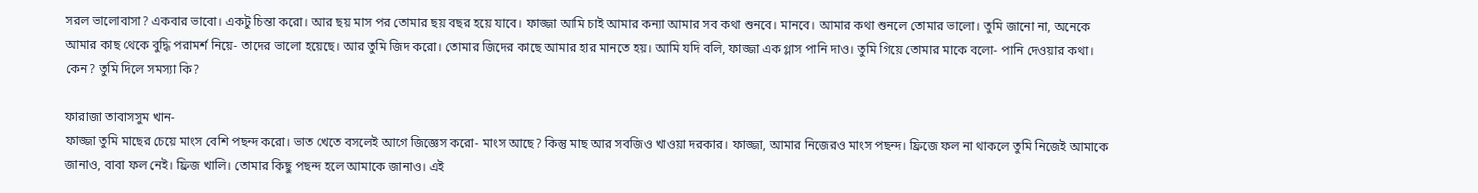সরল ভালোবাসা? একবার ভাবো। একটু চিন্তা করো। আর ছয় মাস পর তোমার ছয় বছর হয়ে যাবে। ফাজ্জা আমি চাই আমার কন্যা আমার সব কথা শুনবে। মানবে। আমার কথা শুনলে তোমার ভালো। তুমি জানো না, অনেকে আমার কাছ থেকে বুদ্ধি পরামর্শ নিয়ে- তাদের ভালো হয়েছে। আর তুমি জিদ করো। তোমার জিদের কাছে আমার হার মানতে হয়। আমি যদি বলি, ফাজ্জা এক গ্লাস পানি দাও। তুমি গিয়ে তোমার মাকে বলো- পানি দেওয়ার কথা। কেন? তুমি দিলে সমস্যা কি?

ফারাজা তাবাসসুম খান-
ফাজ্জা তুমি মাছের চেয়ে মাংস বেশি পছন্দ করো। ভাত খেতে বসলেই আগে জিজ্ঞেস করো- মাংস আছে? কিন্তু মাছ আর সবজিও খাওয়া দরকার। ফাজ্জা, আমার নিজেরও মাংস পছন্দ। ফ্রিজে ফল না থাকলে তুমি নিজেই আমাকে জানাও, বাবা ফল নেই। ফ্রিজ খালি। তোমার কিছু পছন্দ হলে আমাকে জানাও। এই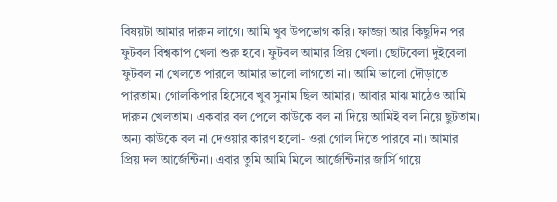বিষয়টা আমার দারুন লাগে। আমি খুব উপভোগ করি। ফাজ্জা আর কিছুদিন পর ফুটবল বিশ্বকাপ খেলা শুরু হবে। ফুটবল আমার প্রিয় খেলা। ছোটবেলা দুইবেলা ফুটবল না খেলতে পারলে আমার ভালো লাগতো না। আমি ভালো দৌড়াতে পারতাম। গোলকিপার হিসেবে খুব সুনাম ছিল আমার। আবার মাঝ মাঠেও আমি দারুন খেলতাম। একবার বল পেলে কাউকে বল না দিয়ে আমিই বল নিয়ে ছুটতাম। অন্য কাউকে বল না দেওয়ার কারণ হলো- ওরা গোল দিতে পারবে না। আমার প্রিয় দল আর্জেন্টিনা। এবার তুমি আমি মিলে আর্জেন্টিনার জার্সি গায়ে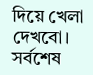দিয়ে খেলা দেখবো।
সর্বশেষ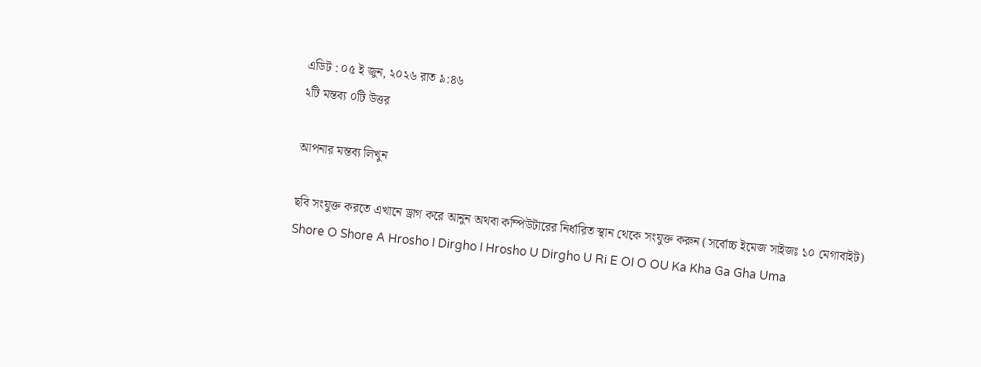এডিট : ০৫ ই জুন, ২০২৬ রাত ৯:৪৬
২টি মন্তব্য ০টি উত্তর

আপনার মন্তব্য লিখুন

ছবি সংযুক্ত করতে এখানে ড্রাগ করে আনুন অথবা কম্পিউটারের নির্ধারিত স্থান থেকে সংযুক্ত করুন (সর্বোচ্চ ইমেজ সাইজঃ ১০ মেগাবাইট)
Shore O Shore A Hrosho I Dirgho I Hrosho U Dirgho U Ri E OI O OU Ka Kha Ga Gha Uma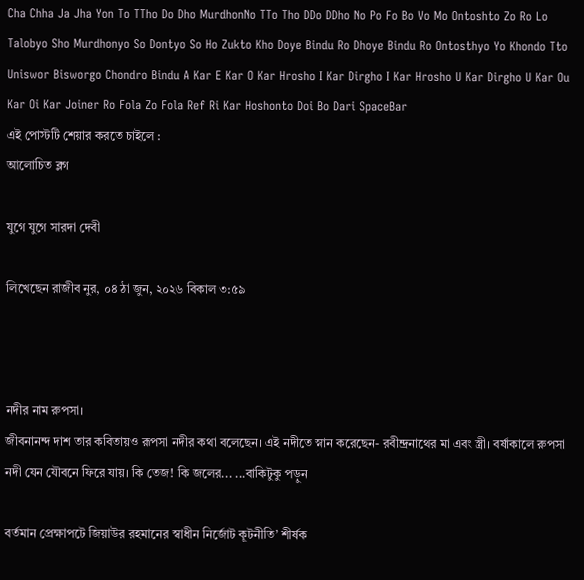Cha Chha Ja Jha Yon To TTho Do Dho MurdhonNo TTo Tho DDo DDho No Po Fo Bo Vo Mo Ontoshto Zo Ro Lo Talobyo Sho Murdhonyo So Dontyo So Ho Zukto Kho Doye Bindu Ro Dhoye Bindu Ro Ontosthyo Yo Khondo Tto Uniswor Bisworgo Chondro Bindu A Kar E Kar O Kar Hrosho I Kar Dirgho I Kar Hrosho U Kar Dirgho U Kar Ou Kar Oi Kar Joiner Ro Fola Zo Fola Ref Ri Kar Hoshonto Doi Bo Dari SpaceBar
এই পোস্টটি শেয়ার করতে চাইলে :
আলোচিত ব্লগ

যুগে যুগে সারদা দেবী

লিখেছেন রাজীব নুর, ০৪ ঠা জুন, ২০২৬ বিকাল ৩:৫৯



নদীর নাম রুপসা।
জীবনানন্দ দাশ তার কবিতায়ও রূপসা নদীর কথা বলেছেন। এই নদীতে স্নান করেছেন- রবীন্দ্রনাথের মা এবং স্ত্রী। বর্ষাকালে রুপসা নদী যেন যৌবনে ফিরে যায়। কি তেজ! কি জলের... ...বাকিটুকু পড়ুন

বর্তমান প্রেক্ষাপটে জিয়াউর রহমানের স্বাধীন নির্জোট কূটনীতি’ শীর্ষক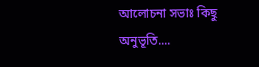আলোচনা সভাঃ কিছু অনুভূতি....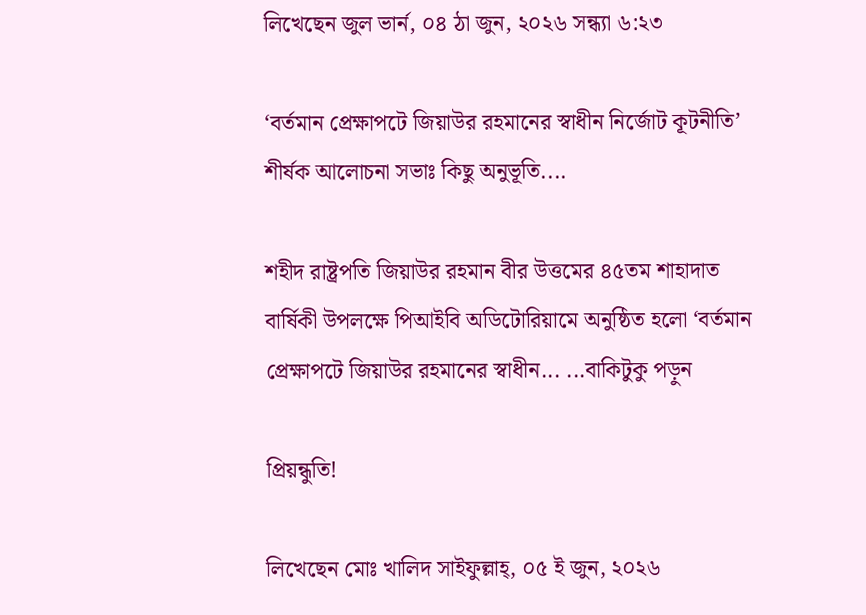লিখেছেন জুল ভার্ন, ০৪ ঠা জুন, ২০২৬ সন্ধ্যা ৬:২৩

‘বর্তমান প্রেক্ষাপটে জিয়াউর রহমানের স্বাধীন নির্জোট কূটনীতি’ শীর্ষক আলোচনা সভাঃ কিছু অনুভূতি....

শহীদ রাষ্ট্রপতি জিয়াউর রহমান বীর উত্তমের ৪৫তম শাহাদাত বার্ষিকী উপলক্ষে পিআইবি অডিটোরিয়ামে অনুষ্ঠিত হলো ‘বর্তমান প্রেক্ষাপটে জিয়াউর রহমানের স্বাধীন... ...বাকিটুকু পড়ুন

প্রিয়ন্ধুতি!

লিখেছেন মোঃ খালিদ সাইফুল্লাহ্‌, ০৫ ই জুন, ২০২৬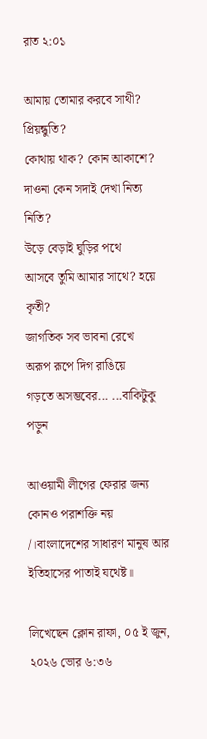রাত ২:০১

আমায় তোমার করবে সাথী? প্রিয়ন্ধুতি?
কোথায় থাক? কোন আকাশে?
দাওনা কেন সদাই দেখা নিত্য নিতি?
উড়ে বেড়াই ঘুড়ির পথে
আসবে তুমি আমার সাথে? হয়ে কৃতী?
জাগতিক সব ভাবনা রেখে
অরূপ রূপে দিগ রাঙিয়ে
গড়তে অসম্ভবের... ...বাকিটুকু পড়ুন

আওয়ামী লীগের ফেরার জন্য কোনও পরাশক্তি নয় /।বাংলাদেশের সাধারণ মানুষ আর ইতিহাসের পাতাই যথেষ্ট॥

লিখেছেন ক্লোন রাফা, ০৫ ই জুন, ২০২৬ ভোর ৬:৩৬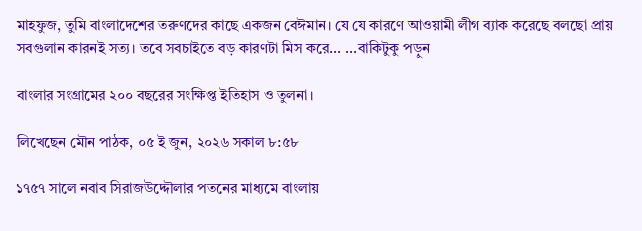মাহফুজ, তুমি বাংলাদেশের তরুণদের কাছে একজন বেঈমান। যে যে কারণে আওয়ামী লীগ ব‍্যাক করেছে বলছো প্রায় সবগুলান কারনই সত‍্য। তবে সবচাইতে বড় কারণটা মিস করে... ...বাকিটুকু পড়ুন

বাংলার সংগ্রামের ২০০ বছরের সংক্ষিপ্ত ইতিহাস ও তুলনা।

লিখেছেন মৌন পাঠক, ০৫ ই জুন, ২০২৬ সকাল ৮:৫৮

১৭৫৭ সালে নবাব সিরাজউদ্দৌলার পতনের মাধ্যমে বাংলায়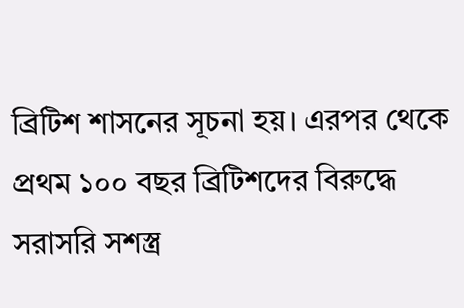ব্রিটিশ শাসনের সূচনা হয়। এরপর থেকে প্রথম ১০০ বছর ব্রিটিশদের বিরুদ্ধে সরাসরি সশস্ত্র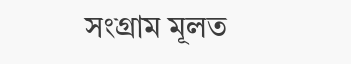সংগ্রাম মূলত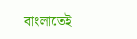বাংলাতেই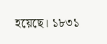হয়েছে। ১৮৩১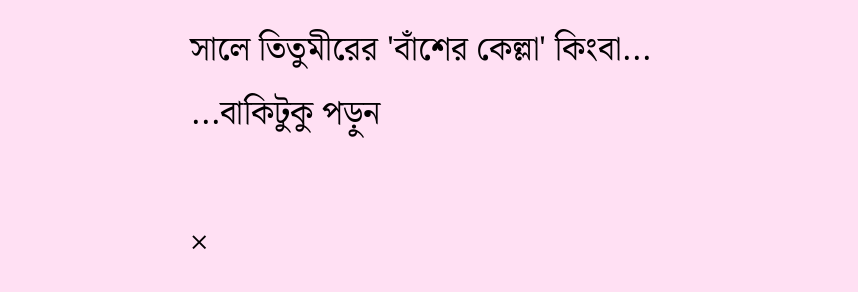সালে তিতুমীরের 'বাঁশের কেল্লা' কিংবা... ...বাকিটুকু পড়ুন

×